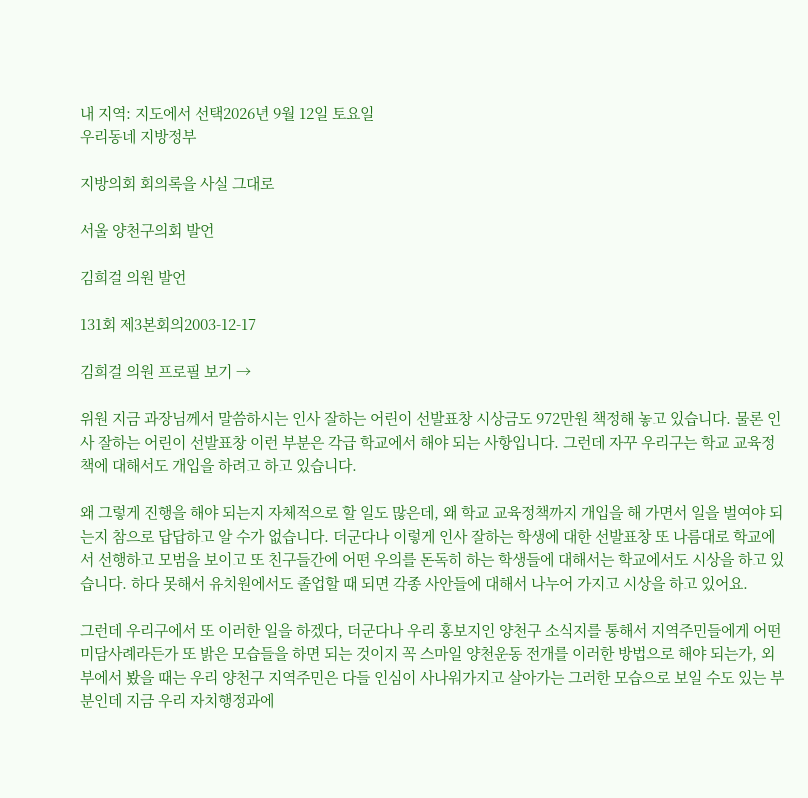내 지역: 지도에서 선택2026년 9월 12일 토요일
우리동네 지방정부

지방의회 회의록을 사실 그대로

서울 양천구의회 발언

김희걸 의원 발언

131회 제3본회의2003-12-17

김희걸 의원 프로필 보기 →

위원 지금 과장님께서 말씀하시는 인사 잘하는 어린이 선발표창 시상금도 972만원 책정해 놓고 있습니다. 물론 인사 잘하는 어린이 선발표창 이런 부분은 각급 학교에서 해야 되는 사항입니다. 그런데 자꾸 우리구는 학교 교육정책에 대해서도 개입을 하려고 하고 있습니다.

왜 그렇게 진행을 해야 되는지 자체적으로 할 일도 많은데, 왜 학교 교육정책까지 개입을 해 가면서 일을 벌여야 되는지 참으로 답답하고 알 수가 없습니다. 더군다나 이렇게 인사 잘하는 학생에 대한 선발표창 또 나름대로 학교에서 선행하고 모범을 보이고 또 친구들간에 어떤 우의를 돈독히 하는 학생들에 대해서는 학교에서도 시상을 하고 있습니다. 하다 못해서 유치원에서도 졸업할 때 되면 각종 사안들에 대해서 나누어 가지고 시상을 하고 있어요.

그런데 우리구에서 또 이러한 일을 하겠다, 더군다나 우리 홍보지인 양천구 소식지를 통해서 지역주민들에게 어떤 미담사례라든가 또 밝은 모습들을 하면 되는 것이지 꼭 스마일 양천운동 전개를 이러한 방법으로 해야 되는가, 외부에서 봤을 때는 우리 양천구 지역주민은 다들 인심이 사나워가지고 살아가는 그러한 모습으로 보일 수도 있는 부분인데 지금 우리 자치행정과에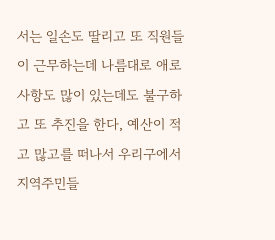서는 일손도 딸리고 또 직원들이 근무하는데 나름대로 애로사항도 많이 있는데도 불구하고 또 추진을 한다, 예산이 적고 많고를 떠나서 우리구에서 지역주민들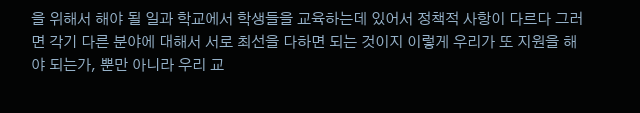을 위해서 해야 될 일과 학교에서 학생들을 교육하는데 있어서 정책적 사항이 다르다 그러면 각기 다른 분야에 대해서 서로 최선을 다하면 되는 것이지 이렇게 우리가 또 지원을 해야 되는가, 뿐만 아니라 우리 교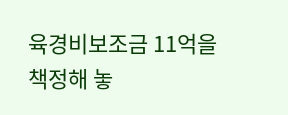육경비보조금 11억을 책정해 놓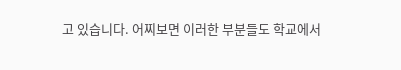고 있습니다. 어찌보면 이러한 부분들도 학교에서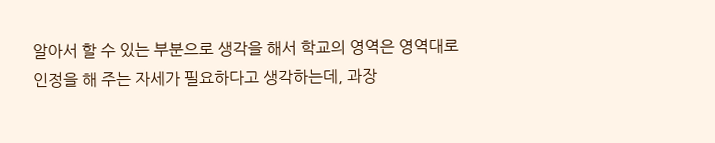알아서 할 수 있는 부분으로 생각을 해서 학교의 영역은 영역대로 인정을 해 주는 자세가 필요하다고 생각하는데, 과장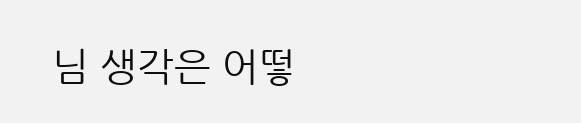님 생각은 어떻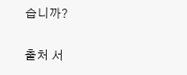습니까?

출처 서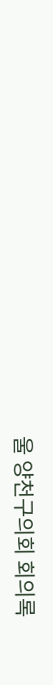울 양천구의회 회의록